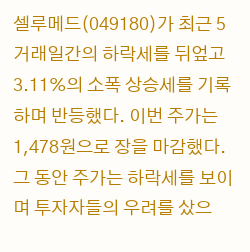셀루메드(049180)가 최근 5거래일간의 하락세를 뒤엎고 3.11%의 소폭 상승세를 기록하며 반등했다. 이번 주가는 1,478원으로 장을 마감했다. 그 동안 주가는 하락세를 보이며 투자자들의 우려를 샀으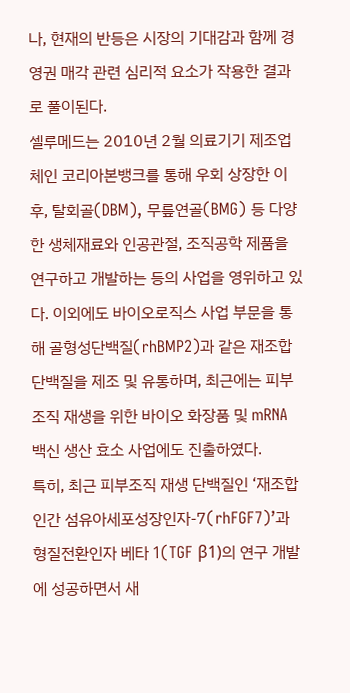나, 현재의 반등은 시장의 기대감과 함께 경영권 매각 관련 심리적 요소가 작용한 결과로 풀이된다.
셀루메드는 2010년 2월 의료기기 제조업체인 코리아본뱅크를 통해 우회 상장한 이후, 탈회골(DBM), 무릎연골(BMG) 등 다양한 생체재료와 인공관절, 조직공학 제품을 연구하고 개발하는 등의 사업을 영위하고 있다. 이외에도 바이오로직스 사업 부문을 통해 골형성단백질(rhBMP2)과 같은 재조합 단백질을 제조 및 유통하며, 최근에는 피부조직 재생을 위한 바이오 화장품 및 mRNA 백신 생산 효소 사업에도 진출하였다.
특히, 최근 피부조직 재생 단백질인 ‘재조합인간 섬유아세포성장인자-7(rhFGF7)’과 형질전환인자 베타 1(TGF β1)의 연구 개발에 성공하면서 새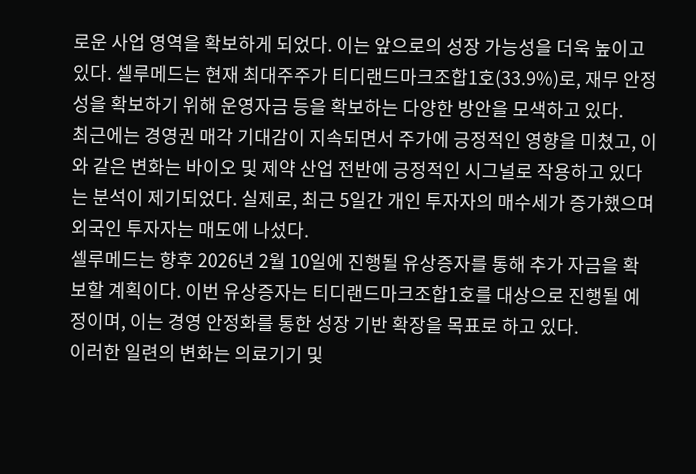로운 사업 영역을 확보하게 되었다. 이는 앞으로의 성장 가능성을 더욱 높이고 있다. 셀루메드는 현재 최대주주가 티디랜드마크조합1호(33.9%)로, 재무 안정성을 확보하기 위해 운영자금 등을 확보하는 다양한 방안을 모색하고 있다.
최근에는 경영권 매각 기대감이 지속되면서 주가에 긍정적인 영향을 미쳤고, 이와 같은 변화는 바이오 및 제약 산업 전반에 긍정적인 시그널로 작용하고 있다는 분석이 제기되었다. 실제로, 최근 5일간 개인 투자자의 매수세가 증가했으며 외국인 투자자는 매도에 나섰다.
셀루메드는 향후 2026년 2월 10일에 진행될 유상증자를 통해 추가 자금을 확보할 계획이다. 이번 유상증자는 티디랜드마크조합1호를 대상으로 진행될 예정이며, 이는 경영 안정화를 통한 성장 기반 확장을 목표로 하고 있다.
이러한 일련의 변화는 의료기기 및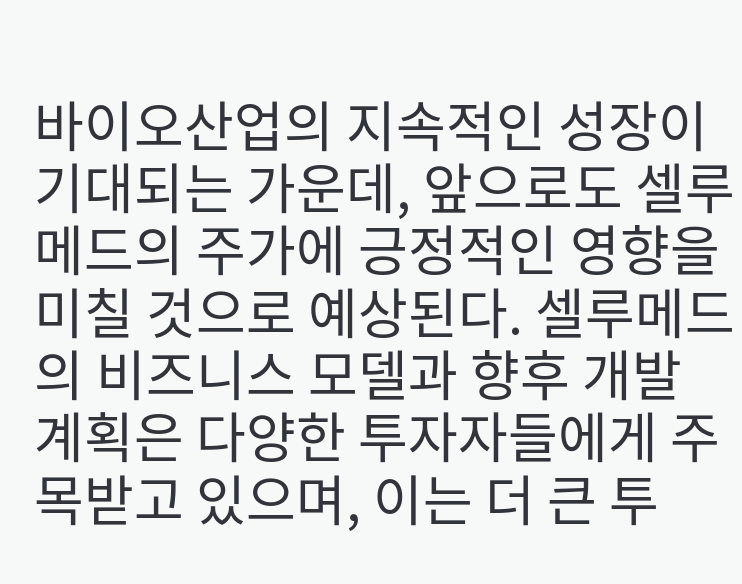바이오산업의 지속적인 성장이 기대되는 가운데, 앞으로도 셀루메드의 주가에 긍정적인 영향을 미칠 것으로 예상된다. 셀루메드의 비즈니스 모델과 향후 개발 계획은 다양한 투자자들에게 주목받고 있으며, 이는 더 큰 투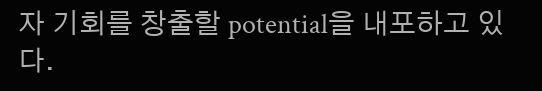자 기회를 창출할 potential을 내포하고 있다.